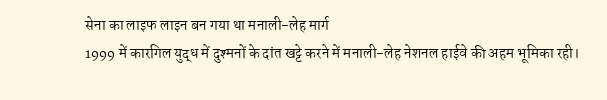सेना का लाइफ लाइन बन गया था मनाली-लेह मार्ग
1999 में कारगिल युद्ध में दुश्मनों के दांत खट्टे करने में मनाली-लेह नेशनल हाईवे की अहम भूमिका रही।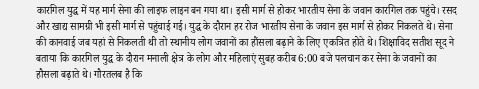कारगिल युद्ध में यह मार्ग सेना की लाइफ लाइन बन गया था। इसी मार्ग से होकर भारतीय सेना के जवान कारगिल तक पहुंचे। रसद और खाद्य सामग्री भी इसी मार्ग से पहुंचाई गई। युद्ध के दौरान हर रोज भारतीय सेना के जवान इस मार्ग से होकर निकलते थे। सेना की कानवाई जब यहां से निकलती थी तो स्थानीय लोग जवानों का हौंसला बढ़ाने के लिए एकत्रित होते थे। शिक्षाविद सतीश सूद ने बताया कि कारगिल युद्ध के दौरान मनाली क्षेत्र के लोग और महिलाएं सुबह करीब 6:00 बजे पलचान कर सेना के जवानों का हौसला बढ़ाते थे। गौरतलब है कि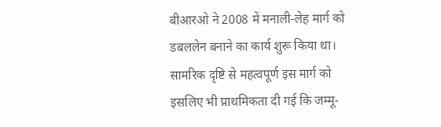बीआरओ ने 2008 में मनाली-लेह मार्ग को डबललेन बनाने का कार्य शुरू किया था। सामरिक दृष्टि से महत्वपूर्ण इस मार्ग को इसलिए भी प्राथमिकता दी गई कि जम्मू-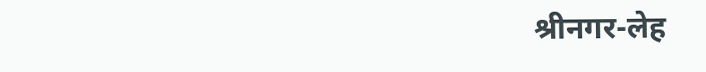श्रीनगर-लेह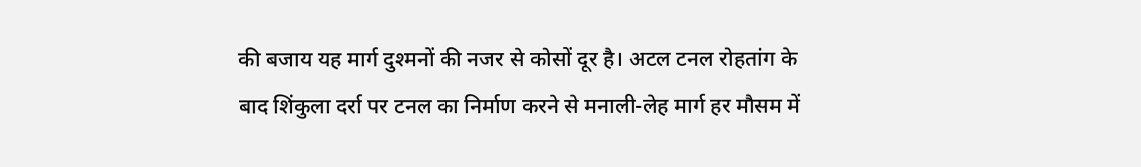की बजाय यह मार्ग दुश्मनों की नजर से कोसों दूर है। अटल टनल रोहतांग के बाद शिंकुला दर्रा पर टनल का निर्माण करने से मनाली-लेह मार्ग हर मौसम में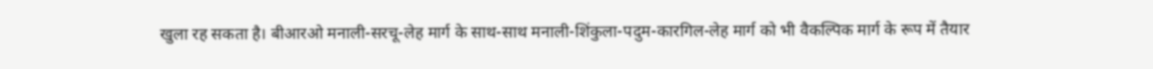खुला रह सकता है। बीआरओ मनाली-सरचू-लेह मार्ग के साथ-साथ मनाली-शिंकुला-पदुम-कारगिल-लेह मार्ग को भी वैकल्पिक मार्ग के रूप में तैयार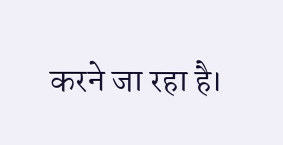करने जा रहा है।